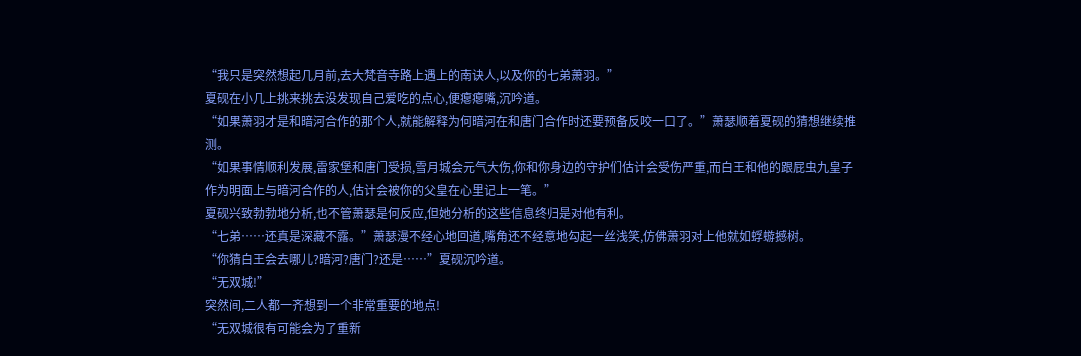“我只是突然想起几月前,去大梵音寺路上遇上的南诀人,以及你的七弟萧羽。”
夏砚在小几上挑来挑去没发现自己爱吃的点心,便瘪瘪嘴,沉吟道。
“如果萧羽才是和暗河合作的那个人,就能解释为何暗河在和唐门合作时还要预备反咬一口了。”萧瑟顺着夏砚的猜想继续推测。
“如果事情顺利发展,雷家堡和唐门受损,雪月城会元气大伤,你和你身边的守护们估计会受伤严重,而白王和他的跟屁虫九皇子作为明面上与暗河合作的人,估计会被你的父皇在心里记上一笔。”
夏砚兴致勃勃地分析,也不管萧瑟是何反应,但她分析的这些信息终归是对他有利。
“七弟……还真是深藏不露。”萧瑟漫不经心地回道,嘴角还不经意地勾起一丝浅笑,仿佛萧羽对上他就如蜉蝣撼树。
“你猜白王会去哪儿?暗河?唐门?还是……”夏砚沉吟道。
“无双城!”
突然间,二人都一齐想到一个非常重要的地点!
“无双城很有可能会为了重新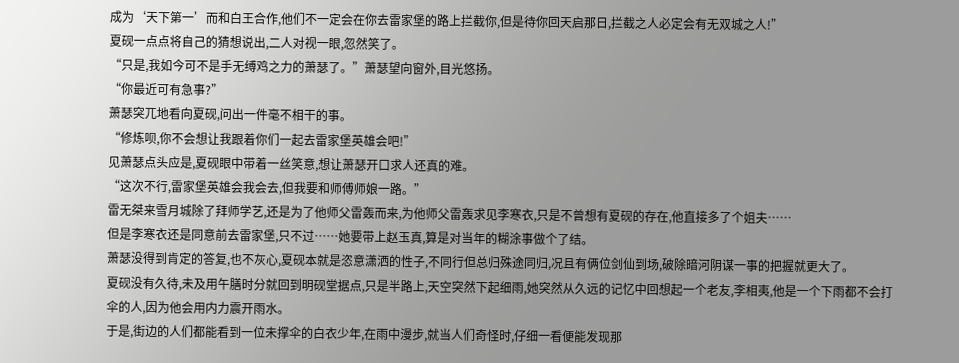成为‘天下第一’而和白王合作,他们不一定会在你去雷家堡的路上拦截你,但是待你回天启那日,拦截之人必定会有无双城之人!”
夏砚一点点将自己的猜想说出,二人对视一眼,忽然笑了。
“只是,我如今可不是手无缚鸡之力的萧瑟了。”萧瑟望向窗外,目光悠扬。
“你最近可有急事?”
萧瑟突兀地看向夏砚,问出一件毫不相干的事。
“修炼呗,你不会想让我跟着你们一起去雷家堡英雄会吧!”
见萧瑟点头应是,夏砚眼中带着一丝笑意,想让萧瑟开口求人还真的难。
“这次不行,雷家堡英雄会我会去,但我要和师傅师娘一路。”
雷无桀来雪月城除了拜师学艺,还是为了他师父雷轰而来,为他师父雷轰求见李寒衣,只是不曾想有夏砚的存在,他直接多了个姐夫……
但是李寒衣还是同意前去雷家堡,只不过……她要带上赵玉真,算是对当年的糊涂事做个了结。
萧瑟没得到肯定的答复,也不灰心,夏砚本就是恣意潇洒的性子,不同行但总归殊途同归,况且有俩位剑仙到场,破除暗河阴谋一事的把握就更大了。
夏砚没有久待,未及用午膳时分就回到明砚堂据点,只是半路上,天空突然下起细雨,她突然从久远的记忆中回想起一个老友,李相夷,他是一个下雨都不会打伞的人,因为他会用内力震开雨水。
于是,街边的人们都能看到一位未撑伞的白衣少年,在雨中漫步,就当人们奇怪时,仔细一看便能发现那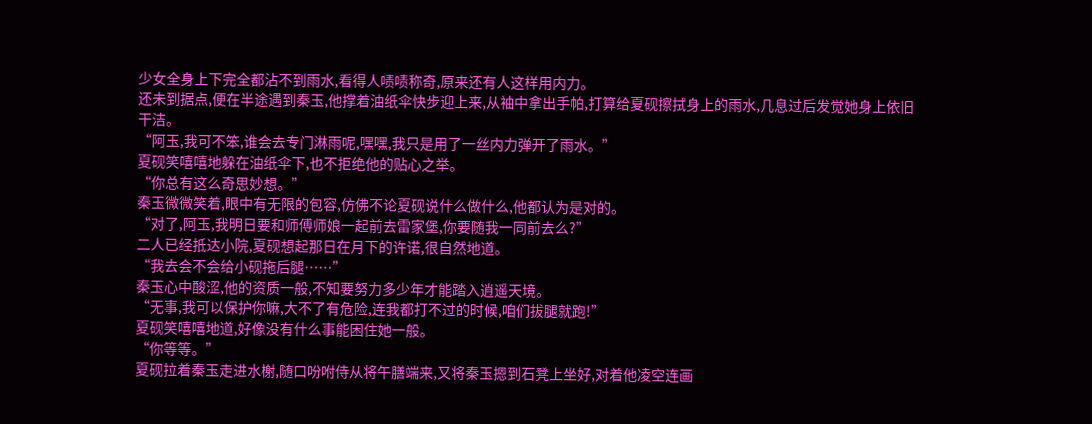少女全身上下完全都沾不到雨水,看得人啧啧称奇,原来还有人这样用内力。
还未到据点,便在半途遇到秦玉,他撑着油纸伞快步迎上来,从袖中拿出手帕,打算给夏砚擦拭身上的雨水,几息过后发觉她身上依旧干洁。
“阿玉,我可不笨,谁会去专门淋雨呢,嘿嘿,我只是用了一丝内力弹开了雨水。”
夏砚笑嘻嘻地躲在油纸伞下,也不拒绝他的贴心之举。
“你总有这么奇思妙想。”
秦玉微微笑着,眼中有无限的包容,仿佛不论夏砚说什么做什么,他都认为是对的。
“对了,阿玉,我明日要和师傅师娘一起前去雷家堡,你要随我一同前去么?”
二人已经抵达小院,夏砚想起那日在月下的许诺,很自然地道。
“我去会不会给小砚拖后腿……”
秦玉心中酸涩,他的资质一般,不知要努力多少年才能踏入逍遥天境。
“无事,我可以保护你嘛,大不了有危险,连我都打不过的时候,咱们拔腿就跑!”
夏砚笑嘻嘻地道,好像没有什么事能困住她一般。
“你等等。”
夏砚拉着秦玉走进水榭,随口吩咐侍从将午膳端来,又将秦玉摁到石凳上坐好,对着他凌空连画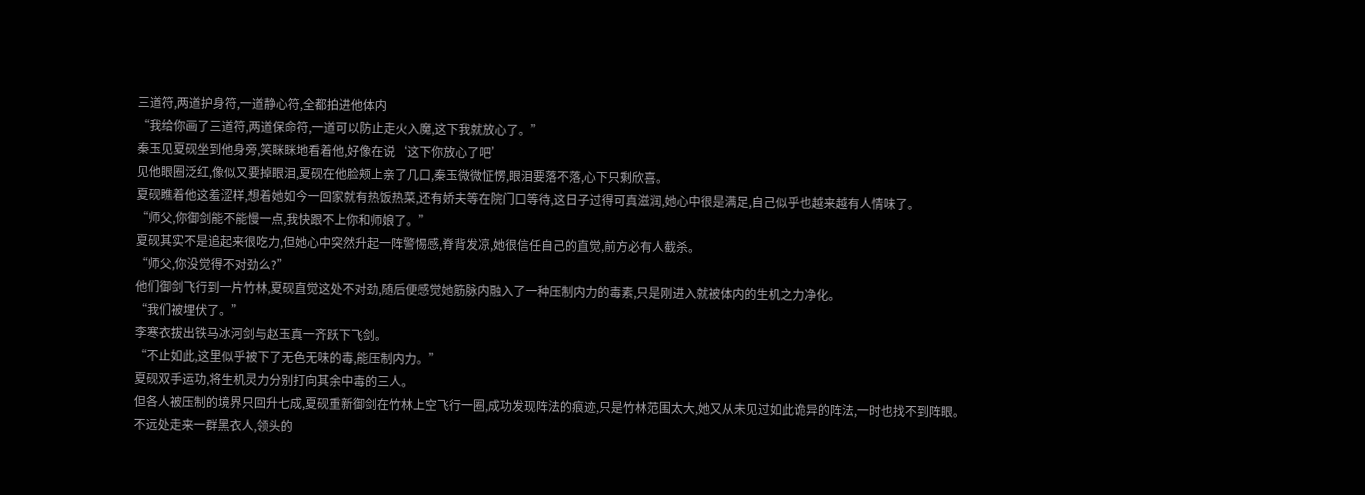三道符,两道护身符,一道静心符,全都拍进他体内
“我给你画了三道符,两道保命符,一道可以防止走火入魔,这下我就放心了。”
秦玉见夏砚坐到他身旁,笑眯眯地看着他,好像在说‘这下你放心了吧’
见他眼圈泛红,像似又要掉眼泪,夏砚在他脸颊上亲了几口,秦玉微微怔愣,眼泪要落不落,心下只剩欣喜。
夏砚瞧着他这羞涩样,想着她如今一回家就有热饭热菜,还有娇夫等在院门口等待,这日子过得可真滋润,她心中很是满足,自己似乎也越来越有人情味了。
“师父,你御剑能不能慢一点,我快跟不上你和师娘了。”
夏砚其实不是追起来很吃力,但她心中突然升起一阵警惕感,脊背发凉,她很信任自己的直觉,前方必有人截杀。
“师父,你没觉得不对劲么?”
他们御剑飞行到一片竹林,夏砚直觉这处不对劲,随后便感觉她筋脉内融入了一种压制内力的毒素,只是刚进入就被体内的生机之力净化。
“我们被埋伏了。”
李寒衣拔出铁马冰河剑与赵玉真一齐跃下飞剑。
“不止如此,这里似乎被下了无色无味的毒,能压制内力。”
夏砚双手运功,将生机灵力分别打向其余中毒的三人。
但各人被压制的境界只回升七成,夏砚重新御剑在竹林上空飞行一圈,成功发现阵法的痕迹,只是竹林范围太大,她又从未见过如此诡异的阵法,一时也找不到阵眼。
不远处走来一群黑衣人,领头的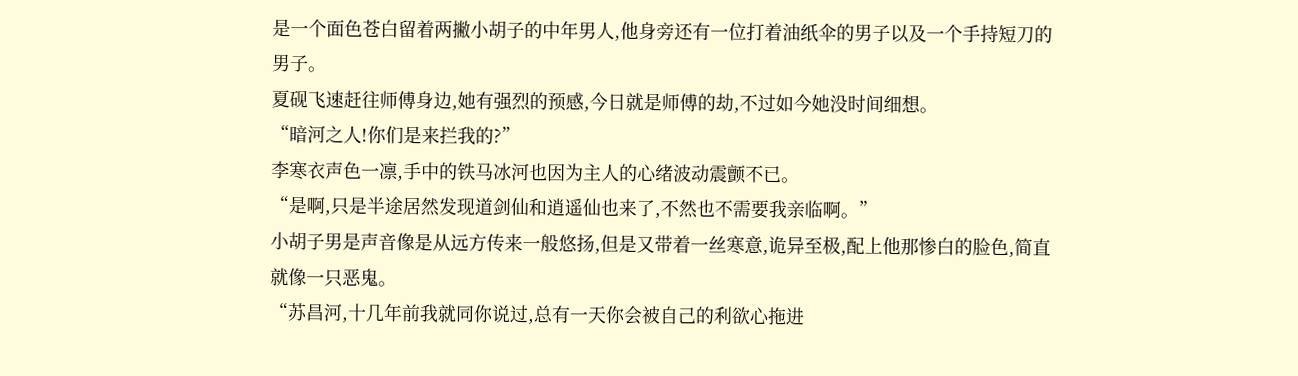是一个面色苍白留着两撇小胡子的中年男人,他身旁还有一位打着油纸伞的男子以及一个手持短刀的男子。
夏砚飞速赶往师傅身边,她有强烈的预感,今日就是师傅的劫,不过如今她没时间细想。
“暗河之人!你们是来拦我的?”
李寒衣声色一凛,手中的铁马冰河也因为主人的心绪波动震颤不已。
“是啊,只是半途居然发现道剑仙和逍遥仙也来了,不然也不需要我亲临啊。”
小胡子男是声音像是从远方传来一般悠扬,但是又带着一丝寒意,诡异至极,配上他那惨白的脸色,简直就像一只恶鬼。
“苏昌河,十几年前我就同你说过,总有一天你会被自己的利欲心拖进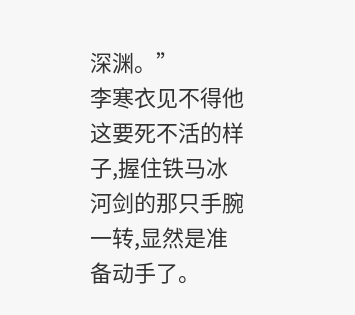深渊。”
李寒衣见不得他这要死不活的样子,握住铁马冰河剑的那只手腕一转,显然是准备动手了。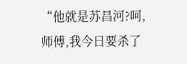“他就是苏昌河?呵,师傅,我今日要杀了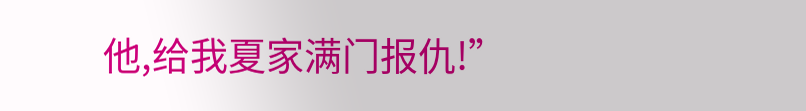他,给我夏家满门报仇!”